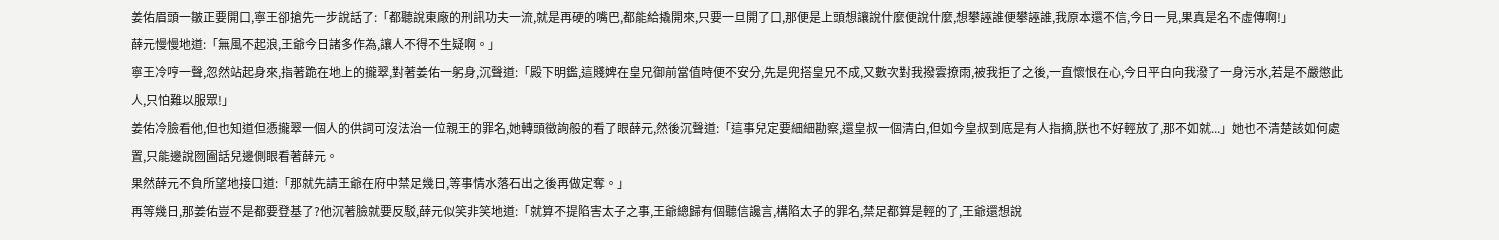姜佑眉頭一皺正要開口,寧王卻搶先一步說話了:「都聽說東廠的刑訊功夫一流,就是再硬的嘴巴,都能給撬開來,只要一旦開了口,那便是上頭想讓說什麼便說什麼,想攀誣誰便攀誣誰,我原本還不信,今日一見,果真是名不虛傳啊!」
薛元慢慢地道:「無風不起浪,王爺今日諸多作為,讓人不得不生疑啊。」
寧王冷哼一聲,忽然站起身來,指著跪在地上的攏翠,對著姜佑一躬身,沉聲道:「殿下明鑑,這賤婢在皇兄御前當值時便不安分,先是兜搭皇兄不成,又數次對我撥雲撩雨,被我拒了之後,一直懷恨在心,今日平白向我潑了一身污水,若是不嚴懲此人,只怕難以服眾!」
姜佑冷臉看他,但也知道但憑攏翠一個人的供詞可沒法治一位親王的罪名,她轉頭徵詢般的看了眼薛元,然後沉聲道:「這事兒定要細細勘察,還皇叔一個清白,但如今皇叔到底是有人指摘,朕也不好輕放了,那不如就...」她也不清楚該如何處置,只能邊說囫圇話兒邊側眼看著薛元。
果然薛元不負所望地接口道:「那就先請王爺在府中禁足幾日,等事情水落石出之後再做定奪。」
再等幾日,那姜佑豈不是都要登基了?他沉著臉就要反駁,薛元似笑非笑地道:「就算不提陷害太子之事,王爺總歸有個聽信讒言,構陷太子的罪名,禁足都算是輕的了,王爺還想說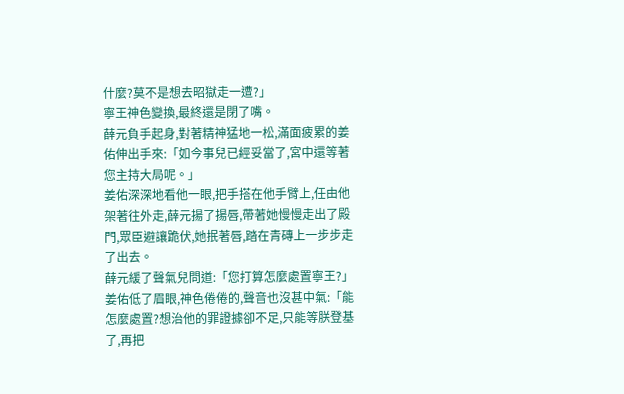什麼?莫不是想去昭獄走一遭?」
寧王神色變換,最終還是閉了嘴。
薛元負手起身,對著精神猛地一松,滿面疲累的姜佑伸出手來:「如今事兒已經妥當了,宮中還等著您主持大局呢。」
姜佑深深地看他一眼,把手搭在他手臂上,任由他架著往外走,薛元揚了揚唇,帶著她慢慢走出了殿門,眾臣避讓跪伏,她抿著唇,踏在青磚上一步步走了出去。
薛元緩了聲氣兒問道:「您打算怎麼處置寧王?」
姜佑低了眉眼,神色倦倦的,聲音也沒甚中氣:「能怎麼處置?想治他的罪證據卻不足,只能等朕登基了,再把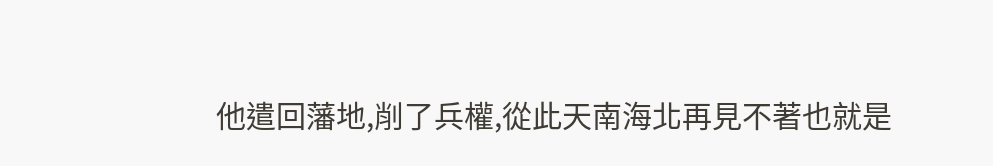他遣回藩地,削了兵權,從此天南海北再見不著也就是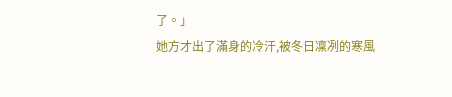了。」
她方才出了滿身的冷汗,被冬日凜冽的寒風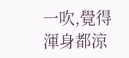一吹,覺得渾身都涼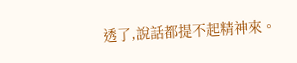透了,說話都提不起精神來。